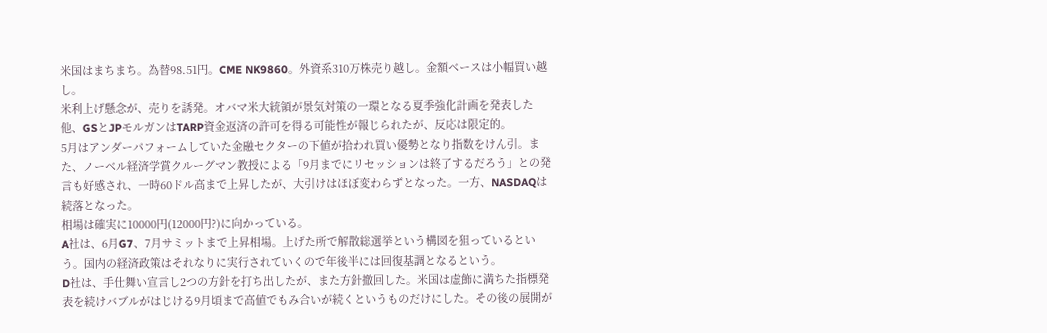米国はまちまち。為替98.51円。CME NK9860。外資系310万株売り越し。金額ベースは小幅買い越し。
米利上げ懸念が、売りを誘発。オバマ米大統領が景気対策の一環となる夏季強化計画を発表した他、GSとJPモルガンはTARP資金返済の許可を得る可能性が報じられたが、反応は限定的。
5月はアンダーパフォームしていた金融セクターの下値が拾われ買い優勢となり指数をけん引。また、ノーベル経済学賞クルーグマン教授による「9月までにリセッションは終了するだろう」との発言も好感され、一時60ドル高まで上昇したが、大引けはほぼ変わらずとなった。一方、NASDAQは続落となった。
相場は確実に10000円(12000円?)に向かっている。
A社は、6月G7、7月サミットまで上昇相場。上げた所で解散総選挙という構図を狙っているという。国内の経済政策はそれなりに実行されていくので年後半には回復基調となるという。
D社は、手仕舞い宣言し2つの方針を打ち出したが、また方針撤回した。米国は虚飾に満ちた指標発表を続けバブルがはじける9月頃まで高値でもみ合いが続くというものだけにした。その後の展開が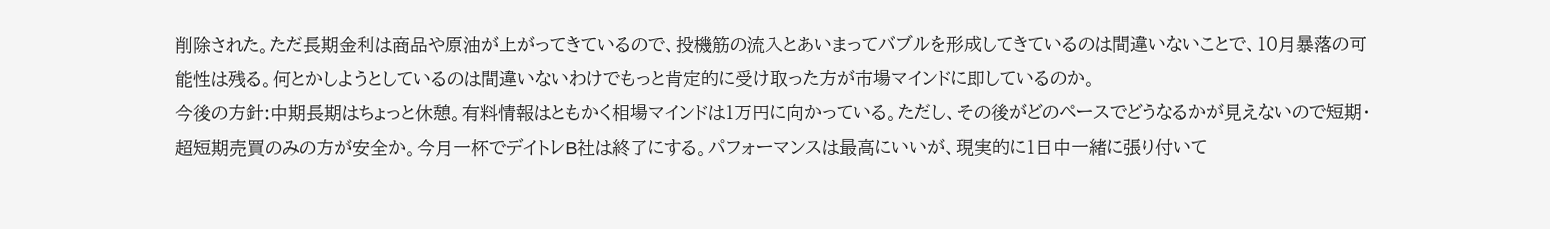削除された。ただ長期金利は商品や原油が上がってきているので、投機筋の流入とあいまってバブルを形成してきているのは間違いないことで、10月暴落の可能性は残る。何とかしようとしているのは間違いないわけでもっと肯定的に受け取った方が市場マインドに即しているのか。
今後の方針:中期長期はちょっと休憩。有料情報はともかく相場マインドは1万円に向かっている。ただし、その後がどのペースでどうなるかが見えないので短期・超短期売買のみの方が安全か。今月一杯でデイトレB社は終了にする。パフォーマンスは最高にいいが、現実的に1日中一緒に張り付いて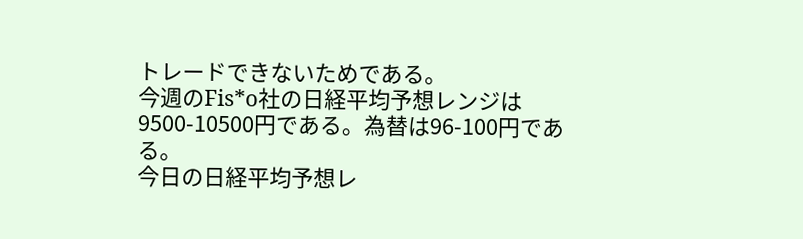トレードできないためである。
今週のFis*o社の日経平均予想レンジは9500-10500円である。為替は96-100円である。
今日の日経平均予想レ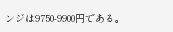ンジは9750-9900円である。